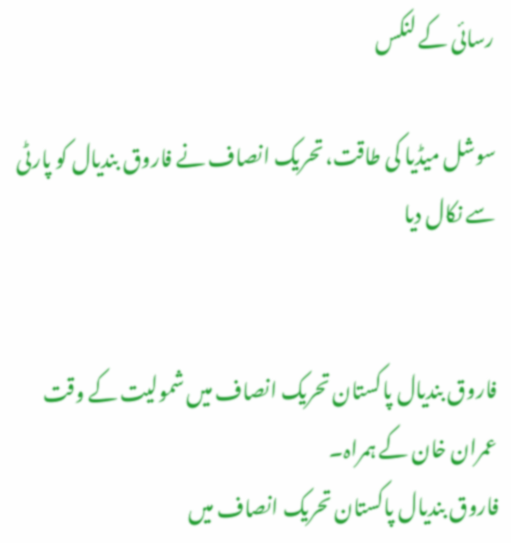رسائی کے لنکس

سوشل میڈیا کی طاقت، تحریک انصاف نے فاروق بندیال کو پارٹی سے نکال دیا


فاروق بندیال پاکستان تحریک انصاف میں شمولیت کے وقت عمران خان کے ہمراہ۔
فاروق بندیال پاکستان تحریک انصاف میں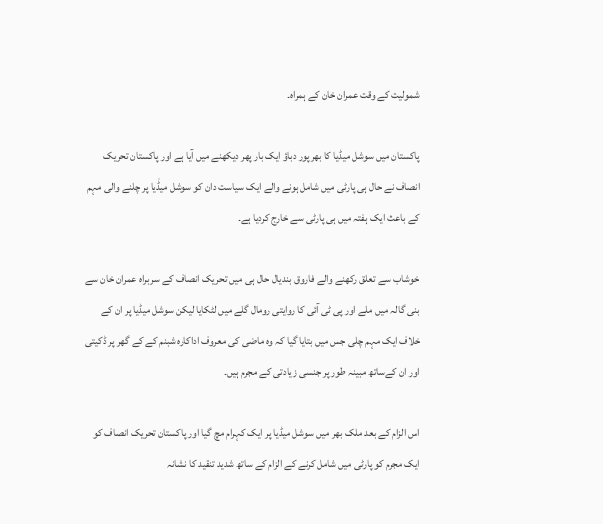شمولیت کے وقت عمران خان کے ہمراہ۔

پاکستان میں سوشل میڈیا کا بھرپور دباؤ ایک بار پھر دیکھنے میں آیا ہے اور پاکستان تحریک انصاف نے حال ہی پارٹی میں شامل ہونے والے ایک سیاست دان کو سوشل میڈٰیا پر چلنے والی مہم کے باعث ایک ہفتہ میں ہی پارٹی سے خارج کردیا ہے۔

خوشاب سے تعلق رکھنے والے فاروق بندیال حال ہی میں تحریک انصاف کے سربراہ عمران خان سے بنی گالہ میں ملے اور پی ٹی آئی کا روایتی رومال گلے میں لٹکایا لیکن سوشل میڈیا پر ان کے خلاف ایک مہم چلی جس میں بتایا گیا کہ وہ ماضی کی معروف اداکارہ شبنم کے کے گھر پر ڈکیتی اور ان کےساتھ مبینہ طور پر جنسی زیادتی کے مجرم ہیں۔

اس الزام کے بعد ملک بھر میں سوشل میڈیا پر ایک کہرام مچ گیا اور پاکستان تحریک انصاف کو ایک مجرم کو پارٹی میں شامل کرنے کے الزام کے ساتھ شدید تنقید کا نشانہ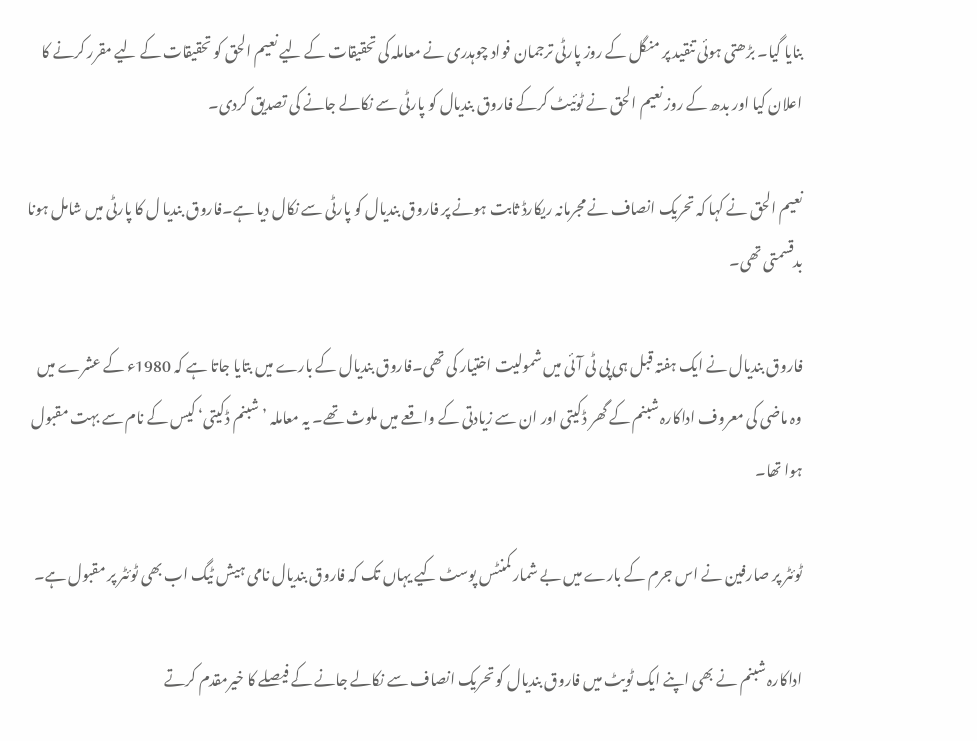بنایا گیا۔ بڑھتی ہوئی تنقید پر منگل کے روز پارٹی ترجمان فواد چوہدری نے معاملہ کی تحقیقات کے لیے نعیم الحق کو تحقیقات کے لیے مقرر کرنے کا اعلان کیا اور بدھ کے روز نعیم الحق نے ٹوئیٹ کرکے فاروق بندیال کو پارٹی سے نکالے جانے کی تصدیق کردی۔

نعیم الحق نے کہا کہ تحریک انصاف نے مجرمانہ ریکارڈ ثابت ہونے پر فاروق بندیال کو پارٹی سے نکال دیا ہے۔فاروق بندیا ل کا پارٹی میں شامل ہونا بدقسمتی تھی۔

فاروق بندیال نے ایک ہفتہ قبل ہی پی ٹی آئی میں شمولیت اختیار کی تھی۔فاروق بندیال کے بارے میں بتایا جاتا ہے کہ 1980ء کے عشرے میں وہ ماضی کی معروف اداکارہ شبنم کے گھر ڈکیتی اور ان سے زیادتی کے واقعے میں ملوث تھے۔ یہ معاملہ ’شبنم ڈکیتی‘ کیس کے نام سے بہت مقبول ہوا تھا۔

ٹوئٹر پر صارفین نے اس جرم کے بارے میں بے شمار کمنٹس پوسٹ کیے یہاں تک کہ فاروق بندیال نامی ہیش ٹیگ اب بھی ٹوئٹر پر مقبول ہے۔

اداکارہ شبنم نے بھی اپنے ایک ٹویٹ میں فاروق بندیال کو تحریک انصاف سے نکالے جانے کے فیصلے کا خیرمقدم کرتے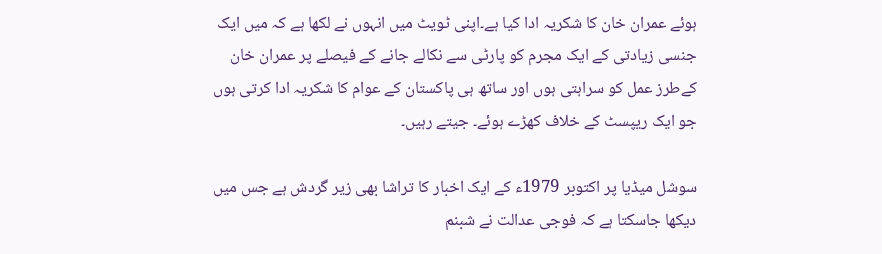ہوئے عمران خان کا شکریہ ادا کیا ہے۔اپنی ٹویٹ میں انہوں نے لکھا ہے کہ میں ایک جنسی زیادتی کے ایک مجرم کو پارٹی سے نکالے جانے کے فیصلے پر عمران خان کےطرز عمل کو سراہتی ہوں اور ساتھ ہی پاکستان کے عوام کا شکریہ ادا کرتی ہوں جو ایک ریپسٹ کے خلاف کھڑے ہوئے۔ جیتے رہیں۔

سوشل میڈیا پر اکتوبر 1979ء کے ایک اخبار کا تراشا بھی زیر گردش ہے جس میں دیکھا جاسکتا ہے کہ فوجی عدالت نے شبنم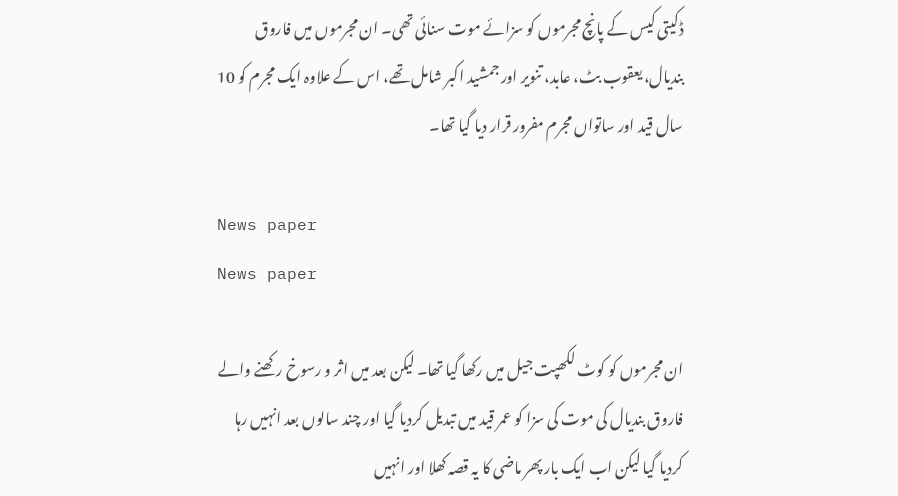ڈکیتی کیس کے پانچ مجرموں کو سزائے موت سنائی تھی۔ ان مجرموں میں فاروق بندیال، یعقوب بٹ، عابد، تنویر اور جمشید اکبر شامل تھے، اس کے علاوہ ایک مجرم کو 10 سال قید اور ساتواں مجرم مفرور قرار دیا گیا تھا۔

News paper
News paper

ان مجرموں کو کوٹ لکھپت جیل میں رکھا گیا تھا۔ لیکن بعد میں اثر و رسوخ رکھنے والے فاروق بندیال کی موت کی سزا کو عمر قید میں تبدیل کردیا گیا اور چند سالوں بعد انہیں رہا کردیا گیا لیکن اب ایک بار پھر ماضی کا یہ قصہ کھلا اور انہیں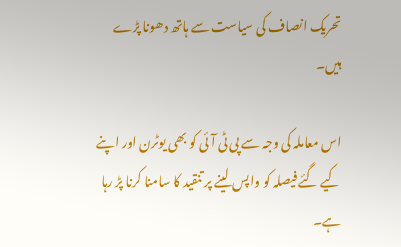تحریک انصاف کی سیاست سے ہاتھ دھونا پڑے ہیں۔

اس معاملہ کی وجہ سے پی ٹی آئی کو بھی یوٹرن اور اپنے کیے گئے فیصلہ کو واپس لینے پر تنقید کا سامنا کرنا پڑ رہا ہے۔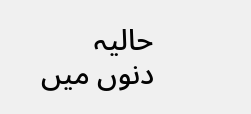حالیہ دنوں میں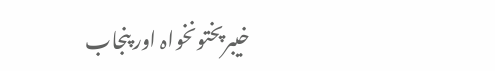خیبرپختونخواہ اور پنجاب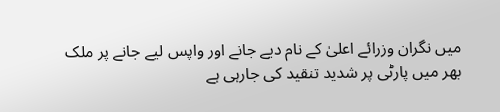میں نگران وزرائے اعلیٰ کے نام دیے جانے اور واپس لیے جانے پر ملک بھر میں پارٹی پر شدید تنقید کی جارہی ہے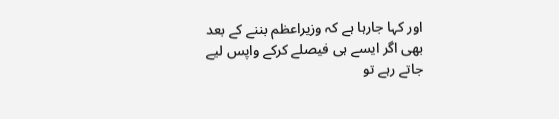اور کہا جارہا ہے کہ وزیراعظم بننے کے بعد بھی اگر ایسے ہی فیصلے کرکے واپس لیے جاتے رہے تو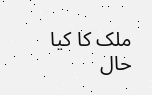ملک کا کیا حال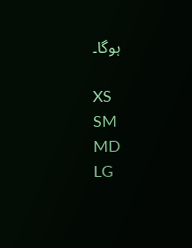ہوگا۔

XS
SM
MD
LG